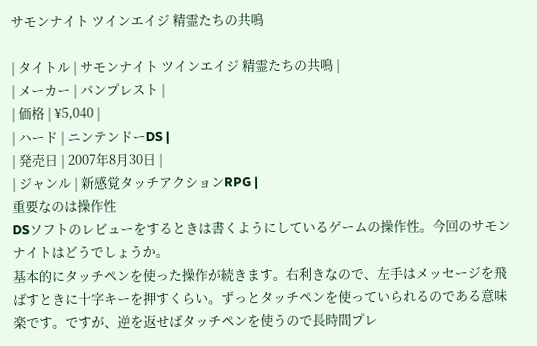サモンナイト ツインエイジ 精霊たちの共鳴

| タイトル | サモンナイト ツインエイジ 精霊たちの共鳴 |
| メーカー | バンプレスト |
| 価格 | ¥5,040 |
| ハード | ニンテンドーDS |
| 発売日 | 2007年8月30日 |
| ジャンル | 新感覚タッチアクションRPG |
重要なのは操作性
DSソフトのレビューをするときは書くようにしているゲームの操作性。今回のサモンナイトはどうでしょうか。
基本的にタッチペンを使った操作が続きます。右利きなので、左手はメッセージを飛ばすときに十字キーを押すくらい。ずっとタッチペンを使っていられるのである意味楽です。ですが、逆を返せばタッチペンを使うので長時間プレ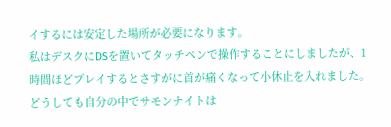イするには安定した場所が必要になります。
私はデスクにDSを置いてタッチペンで操作することにしましたが、1時間ほどプレイするとさすがに首が痛くなって小休止を入れました。
どうしても自分の中でサモンナイトは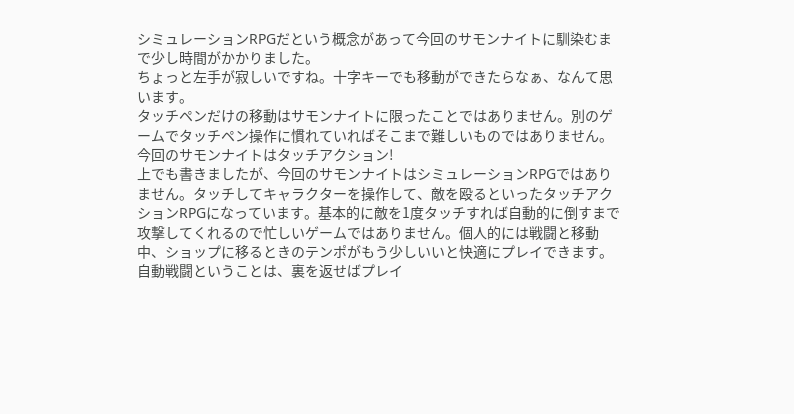シミュレーションRPGだという概念があって今回のサモンナイトに馴染むまで少し時間がかかりました。
ちょっと左手が寂しいですね。十字キーでも移動ができたらなぁ、なんて思います。
タッチペンだけの移動はサモンナイトに限ったことではありません。別のゲームでタッチペン操作に慣れていればそこまで難しいものではありません。
今回のサモンナイトはタッチアクション!
上でも書きましたが、今回のサモンナイトはシミュレーションRPGではありません。タッチしてキャラクターを操作して、敵を殴るといったタッチアクションRPGになっています。基本的に敵を1度タッチすれば自動的に倒すまで攻撃してくれるので忙しいゲームではありません。個人的には戦闘と移動中、ショップに移るときのテンポがもう少しいいと快適にプレイできます。
自動戦闘ということは、裏を返せばプレイ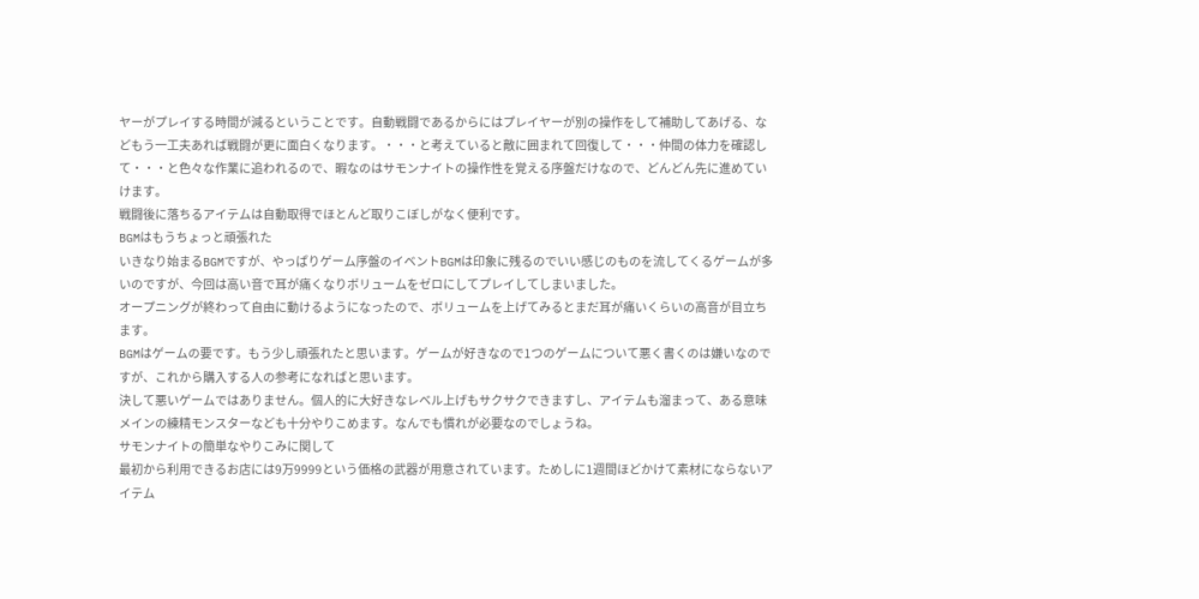ヤーがプレイする時間が減るということです。自動戦闘であるからにはプレイヤーが別の操作をして補助してあげる、などもう一工夫あれば戦闘が更に面白くなります。・・・と考えていると敵に囲まれて回復して・・・仲間の体力を確認して・・・と色々な作業に追われるので、暇なのはサモンナイトの操作性を覚える序盤だけなので、どんどん先に進めていけます。
戦闘後に落ちるアイテムは自動取得でほとんど取りこぼしがなく便利です。
BGMはもうちょっと頑張れた
いきなり始まるBGMですが、やっぱりゲーム序盤のイベントBGMは印象に残るのでいい感じのものを流してくるゲームが多いのですが、今回は高い音で耳が痛くなりボリュームをゼロにしてプレイしてしまいました。
オープニングが終わって自由に動けるようになったので、ボリュームを上げてみるとまだ耳が痛いくらいの高音が目立ちます。
BGMはゲームの要です。もう少し頑張れたと思います。ゲームが好きなので1つのゲームについて悪く書くのは嫌いなのですが、これから購入する人の参考になればと思います。
決して悪いゲームではありません。個人的に大好きなレベル上げもサクサクできますし、アイテムも溜まって、ある意味メインの練精モンスターなども十分やりこめます。なんでも慣れが必要なのでしょうね。
サモンナイトの簡単なやりこみに関して
最初から利用できるお店には9万9999という価格の武器が用意されています。ためしに1週間ほどかけて素材にならないアイテム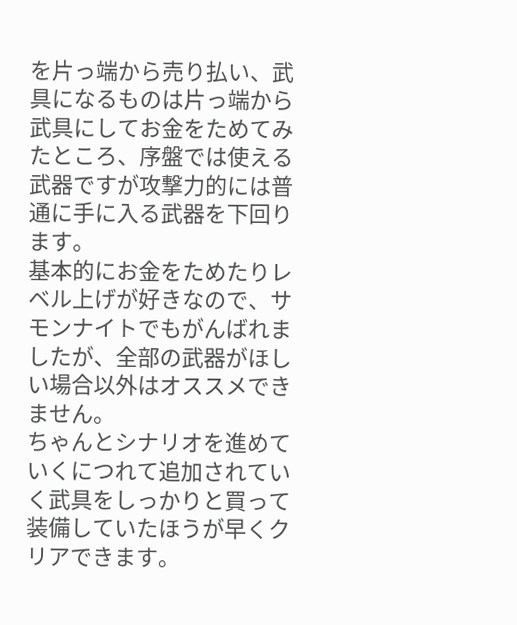を片っ端から売り払い、武具になるものは片っ端から武具にしてお金をためてみたところ、序盤では使える武器ですが攻撃力的には普通に手に入る武器を下回ります。
基本的にお金をためたりレベル上げが好きなので、サモンナイトでもがんばれましたが、全部の武器がほしい場合以外はオススメできません。
ちゃんとシナリオを進めていくにつれて追加されていく武具をしっかりと買って装備していたほうが早くクリアできます。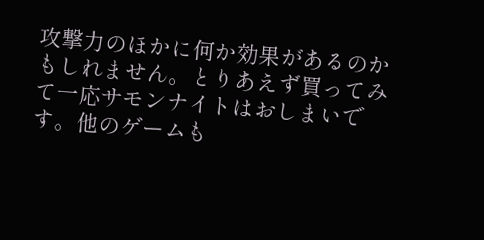攻撃力のほかに何か効果があるのかもしれません。とりあえず買ってみて一応サモンナイトはおしまいです。他のゲームも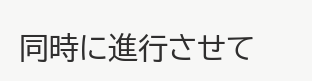同時に進行させて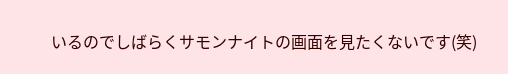いるのでしばらくサモンナイトの画面を見たくないです(笑)